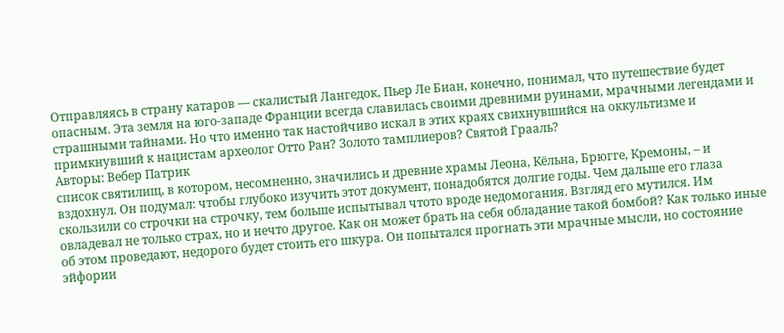Отправляясь в страну катаров — скалистый Лангедок, Пьер Ле Биан, конечно, понимал, что путешествие будет опасным. Эта земля на юго-западе Франции всегда славилась своими древними руинами, мрачными легендами и страшными тайнами. Но что именно так настойчиво искал в этих краях свихнувшийся на оккультизме и примкнувший к нацистам археолог Отто Ран? Золото тамплиеров? Святой Грааль?
Авторы: Вебер Патрик
список святилищ, в котором, несомненно, значились и древние храмы Леона, Кёльна, Брюгге, Кремоны, – и вздохнул. Он подумал: чтобы глубоко изучить этот документ, понадобятся долгие годы. Чем дальше его глаза скользили со строчки на строчку, тем больше испытывал чтото вроде недомогания. Взгляд его мутился. Им овладевал не только страх, но и нечто другое. Как он может брать на себя обладание такой бомбой? Как только иные об этом проведают, недорого будет стоить его шкура. Он попытался прогнать эти мрачные мысли, но состояние эйфории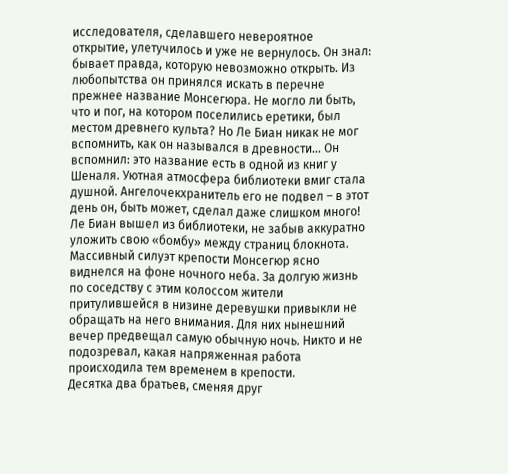исследователя, сделавшего невероятное открытие, улетучилось и уже не вернулось. Он знал: бывает правда, которую невозможно открыть. Из любопытства он принялся искать в перечне прежнее название Монсегюра. Не могло ли быть, что и пог, на котором поселились еретики, был местом древнего культа? Но Ле Биан никак не мог вспомнить, как он назывался в древности… Он вспомнил: это название есть в одной из книг у Шеналя. Уютная атмосфера библиотеки вмиг стала душной. Ангелочекхранитель его не подвел – в этот день он, быть может, сделал даже слишком много!
Ле Биан вышел из библиотеки, не забыв аккуратно уложить свою «бомбу» между страниц блокнота.
Массивный силуэт крепости Монсегюр ясно виднелся на фоне ночного неба. За долгую жизнь по соседству с этим колоссом жители притулившейся в низине деревушки привыкли не обращать на него внимания. Для них нынешний вечер предвещал самую обычную ночь. Никто и не подозревал, какая напряженная работа происходила тем временем в крепости.
Десятка два братьев, сменяя друг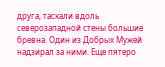друга, таскали вдоль северозападной стены большие бревна. Один из Добрых Мужей надзирал за ними. Еще пятеро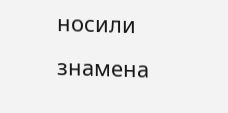носили знамена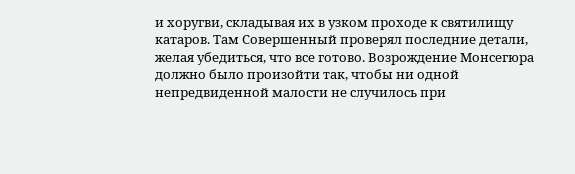и хоругви, складывая их в узком проходе к святилищу катаров. Там Совершенный проверял последние детали, желая убедиться, что все готово. Возрождение Монсегюра должно было произойти так, чтобы ни одной непредвиденной малости не случилось при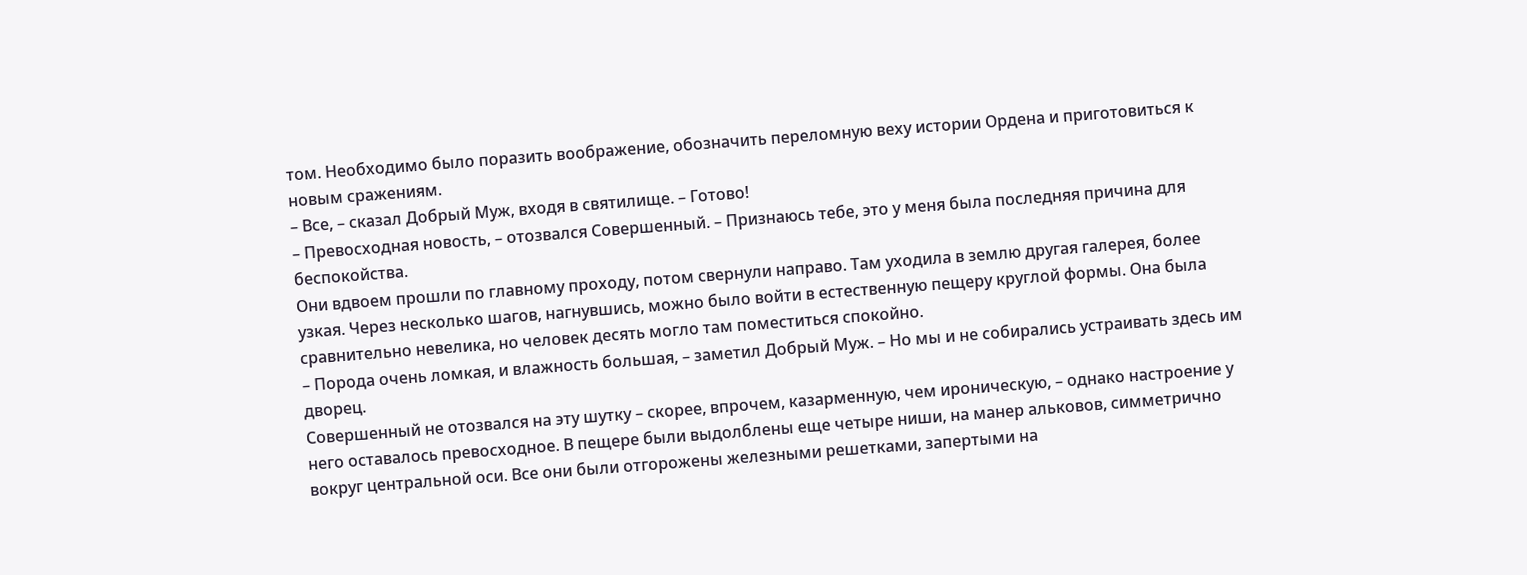том. Необходимо было поразить воображение, обозначить переломную веху истории Ордена и приготовиться к новым сражениям.
– Все, – сказал Добрый Муж, входя в святилище. – Готово!
– Превосходная новость, – отозвался Совершенный. – Признаюсь тебе, это у меня была последняя причина для беспокойства.
Они вдвоем прошли по главному проходу, потом свернули направо. Там уходила в землю другая галерея, более узкая. Через несколько шагов, нагнувшись, можно было войти в естественную пещеру круглой формы. Она была сравнительно невелика, но человек десять могло там поместиться спокойно.
– Порода очень ломкая, и влажность большая, – заметил Добрый Муж. – Но мы и не собирались устраивать здесь им дворец.
Совершенный не отозвался на эту шутку – скорее, впрочем, казарменную, чем ироническую, – однако настроение у него оставалось превосходное. В пещере были выдолблены еще четыре ниши, на манер альковов, симметрично вокруг центральной оси. Все они были отгорожены железными решетками, запертыми на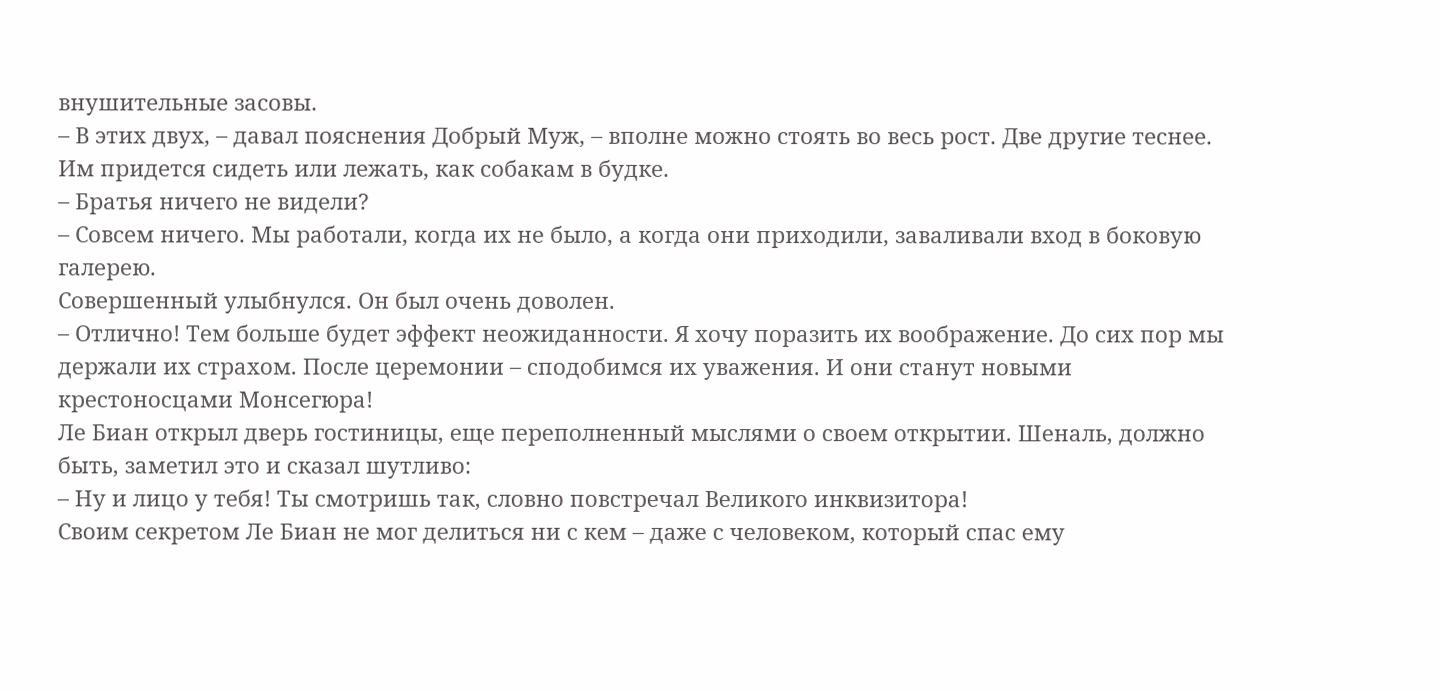внушительные засовы.
– В этих двух, – давал пояснения Добрый Муж, – вполне можно стоять во весь рост. Две другие теснее. Им придется сидеть или лежать, как собакам в будке.
– Братья ничего не видели?
– Совсем ничего. Мы работали, когда их не было, а когда они приходили, заваливали вход в боковую галерею.
Совершенный улыбнулся. Он был очень доволен.
– Отлично! Тем больше будет эффект неожиданности. Я хочу поразить их воображение. До сих пор мы держали их страхом. После церемонии – сподобимся их уважения. И они станут новыми крестоносцами Монсегюра!
Ле Биан открыл дверь гостиницы, еще переполненный мыслями о своем открытии. Шеналь, должно быть, заметил это и сказал шутливо:
– Ну и лицо у тебя! Ты смотришь так, словно повстречал Великого инквизитора!
Своим секретом Ле Биан не мог делиться ни с кем – даже с человеком, который спас ему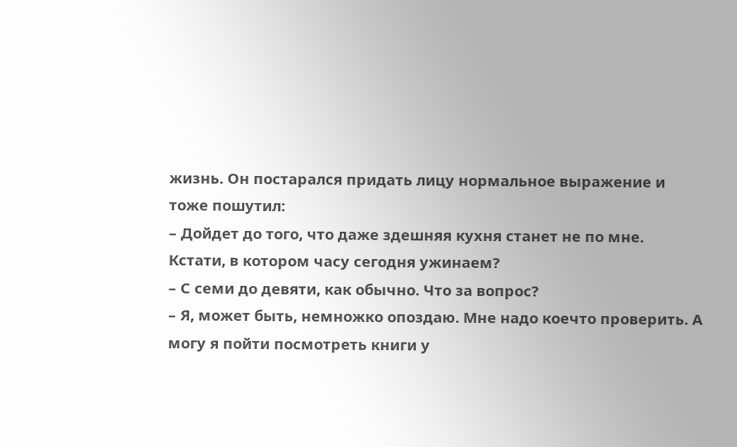жизнь. Он постарался придать лицу нормальное выражение и тоже пошутил:
– Дойдет до того, что даже здешняя кухня станет не по мне. Кстати, в котором часу сегодня ужинаем?
– С семи до девяти, как обычно. Что за вопрос?
– Я, может быть, немножко опоздаю. Мне надо коечто проверить. А могу я пойти посмотреть книги у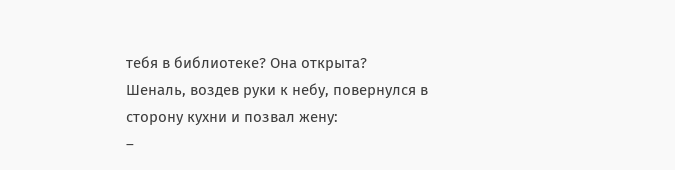тебя в библиотеке? Она открыта?
Шеналь, воздев руки к небу, повернулся в сторону кухни и позвал жену:
–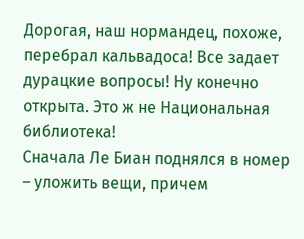Дорогая, наш нормандец, похоже, перебрал кальвадоса! Все задает дурацкие вопросы! Ну конечно открыта. Это ж не Национальная библиотека!
Сначала Ле Биан поднялся в номер – уложить вещи, причем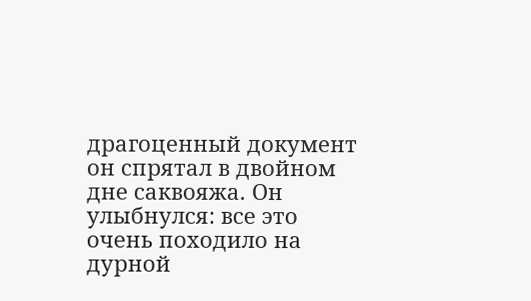драгоценный документ он спрятал в двойном дне саквояжа. Он улыбнулся: все это очень походило на дурной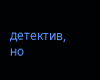детектив, но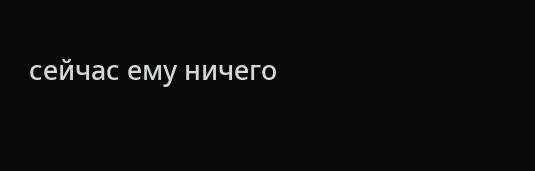сейчас ему ничего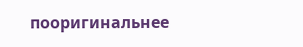пооригинальнее